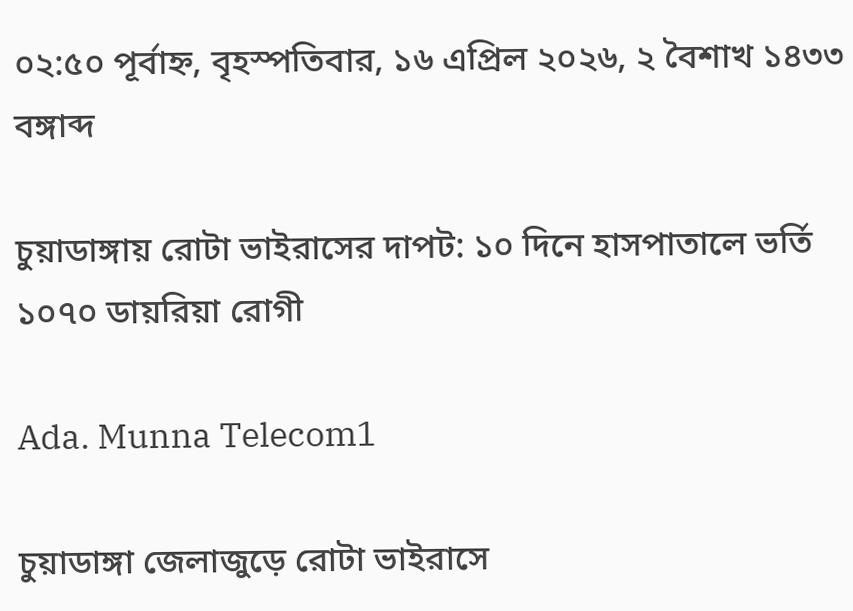০২:৫০ পূর্বাহ্ন, বৃহস্পতিবার, ১৬ এপ্রিল ২০২৬, ২ বৈশাখ ১৪৩৩ বঙ্গাব্দ

চুয়াডাঙ্গায় রোটা ভাইরাসের দাপট: ১০ দিনে হাসপাতালে ভর্তি ১০৭০ ডায়রিয়া রোগী

Ada. Munna Telecom1

চুয়াডাঙ্গা জেলাজুড়ে রোটা ভাইরাসে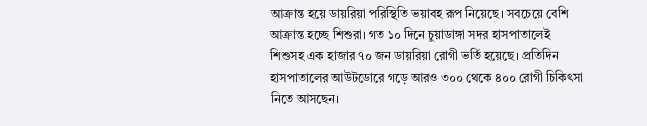আক্রান্ত হয়ে ডায়রিয়া পরিস্থিতি ভয়াবহ রূপ নিয়েছে। সবচেয়ে বেশি আক্রান্ত হচ্ছে শিশুরা। গত ১০ দিনে চুয়াডাঙ্গা সদর হাসপাতালেই শিশুসহ এক হাজার ৭০ জন ডায়রিয়া রোগী ভর্তি হয়েছে। প্রতিদিন হাসপাতালের আউটডোরে গড়ে আরও ৩০০ থেকে ৪০০ রোগী চিকিৎসা নিতে আসছেন।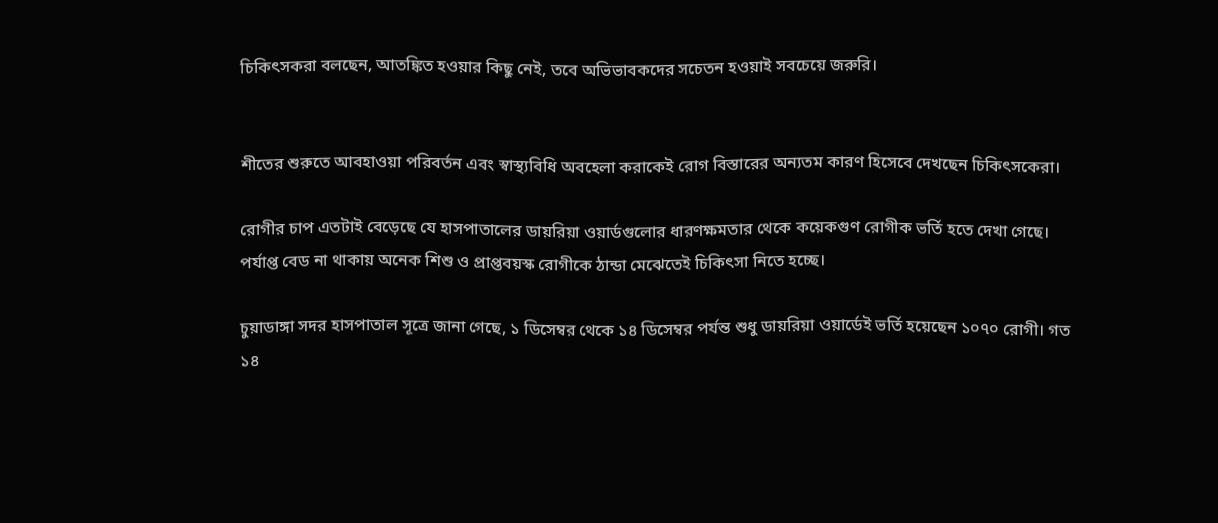চিকিৎসকরা বলছেন, আতঙ্কিত হওয়ার কিছু নেই, তবে অভিভাবকদের সচেতন হওয়াই সবচেয়ে জরুরি।


শীতের শুরুতে আবহাওয়া পরিবর্তন এবং স্বাস্থ্যবিধি অবহেলা করাকেই রোগ বিস্তারের অন্যতম কারণ হিসেবে দেখছেন চিকিৎসকেরা।

রোগীর চাপ এতটাই বেড়েছে যে হাসপাতালের ডায়রিয়া ওয়ার্ডগুলোর ধারণক্ষমতার থেকে কয়েকগুণ রোগীক ভর্তি হতে দেখা গেছে। পর্যাপ্ত বেড না থাকায় অনেক শিশু ও প্রাপ্তবয়স্ক রোগীকে ঠান্ডা মেঝেতেই চিকিৎসা নিতে হচ্ছে।

চুয়াডাঙ্গা সদর হাসপাতাল সূত্রে জানা গেছে, ১ ডিসেম্বর থেকে ১৪ ডিসেম্বর পর্যন্ত শুধু ডায়রিয়া ওয়ার্ডেই ভর্তি হয়েছেন ১০৭০ রোগী। গত ১৪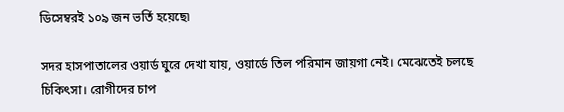ডিসেম্বরই ১০৯ জন ভর্তি হয়েছে৷

সদর হাসপাতালের ওয়ার্ড ঘুরে দেখা যায়, ওয়ার্ডে তিল পরিমান জায়গা নেই। মেঝেতেই চলছে চিকিৎসা। রোগীদের চাপ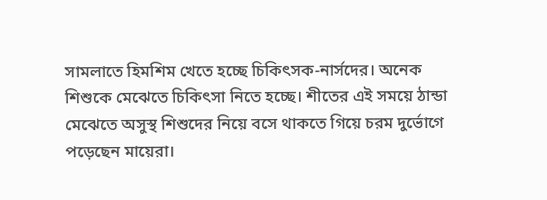সামলাতে হিমশিম খেতে হচ্ছে চিকিৎসক-নার্সদের। অনেক শিশুকে মেঝেতে চিকিৎসা নিতে হচ্ছে। শীতের এই সময়ে ঠান্ডা মেঝেতে অসুস্থ শিশুদের নিয়ে বসে থাকতে গিয়ে চরম দুর্ভোগে পড়েছেন মায়েরা।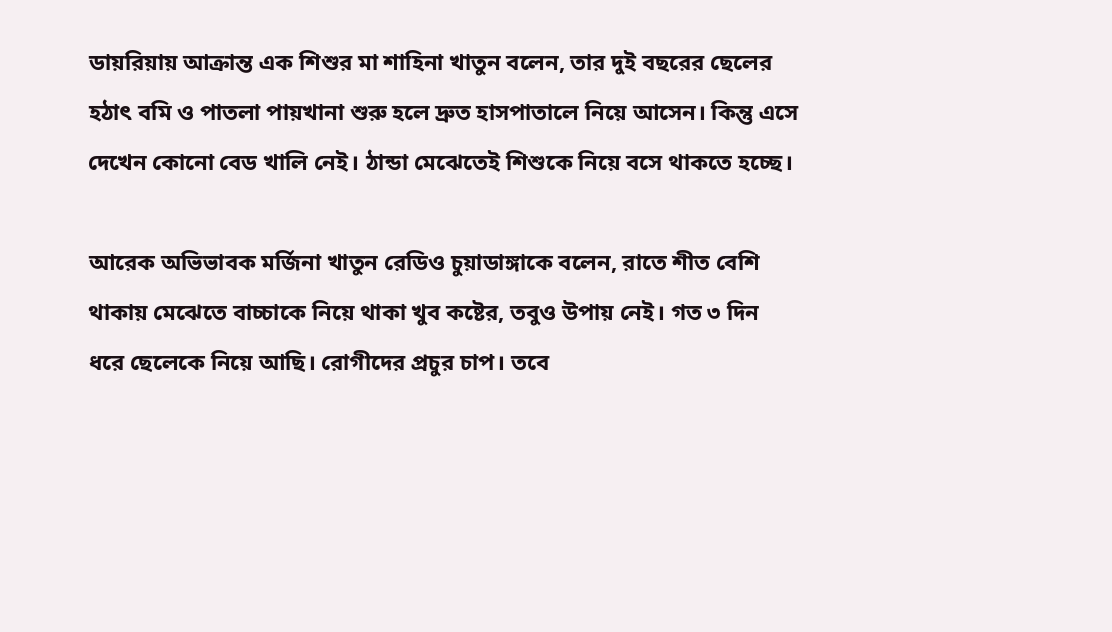ডায়রিয়ায় আক্রান্ত এক শিশুর মা শাহিনা খাতুন বলেন, তার দুই বছরের ছেলের হঠাৎ বমি ও পাতলা পায়খানা শুরু হলে দ্রুত হাসপাতালে নিয়ে আসেন। কিন্তু এসে দেখেন কোনো বেড খালি নেই। ঠান্ডা মেঝেতেই শিশুকে নিয়ে বসে থাকতে হচ্ছে।

আরেক অভিভাবক মর্জিনা খাতুন রেডিও চুয়াডাঙ্গাকে বলেন, রাতে শীত বেশি থাকায় মেঝেতে বাচ্চাকে নিয়ে থাকা খুব কষ্টের, তবুও উপায় নেই। গত ৩ দিন ধরে ছেলেকে নিয়ে আছি। রোগীদের প্রচুর চাপ। তবে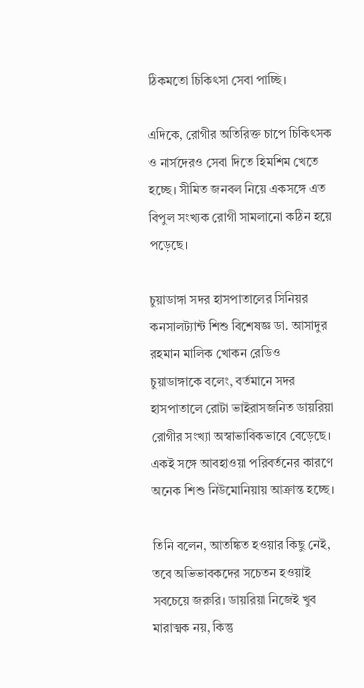ঠিকমতো চিকিৎসা সেবা পাচ্ছি।

এদিকে, রোগীর অতিরিক্ত চাপে চিকিৎসক ও নার্সদেরও সেবা দিতে হিমশিম খেতে হচ্ছে। সীমিত জনবল নিয়ে একসঙ্গে এত বিপুল সংখ্যক রোগী সামলানো কঠিন হয়ে পড়েছে।

চুয়াডাঙ্গা সদর হাসপাতালের সিনিয়র কনসালট্যান্ট শিশু বিশেষজ্ঞ ডা. আসাদুর রহমান মালিক খোকন রেডিও চুয়াডাঙ্গাকে বলেং, বর্তমানে সদর হাসপাতালে রোটা ভাইরাসজনিত ডায়রিয়া রোগীর সংখ্যা অস্বাভাবিকভাবে বেড়েছে। একই সঙ্গে আবহাওয়া পরিবর্তনের কারণে অনেক শিশু নিউমোনিয়ায় আক্রান্ত হচ্ছে।

তিনি বলেন, আতঙ্কিত হওয়ার কিছু নেই, তবে অভিভাবকদের সচেতন হওয়াই সবচেয়ে জরুরি। ডায়রিয়া নিজেই খুব মারাত্মক নয়, কিন্তু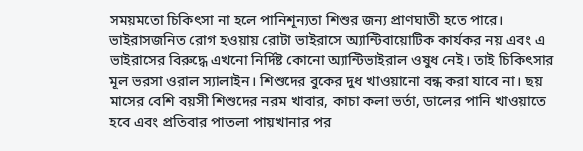সময়মতো চিকিৎসা না হলে পানিশূন্যতা শিশুর জন্য প্রাণঘাতী হতে পারে।  ভাইরাসজনিত রোগ হওয়ায় রোটা ভাইরাসে অ্যান্টিবায়োটিক কার্যকর নয় এবং এ ভাইরাসের বিরুদ্ধে এখনো নির্দিষ্ট কোনো অ্যান্টিভাইরাল ওষুধ নেই। তাই চিকিৎসার মূল ভরসা ওরাল স্যালাইন। শিশুদের বুকের দুধ খাওয়ানো বন্ধ করা যাবে না। ছয় মাসের বেশি বয়সী শিশুদের নরম খাবার, কাচা কলা ভর্তা, ডালের পানি খাওয়াতে হবে এবং প্রতিবার পাতলা পায়খানার পর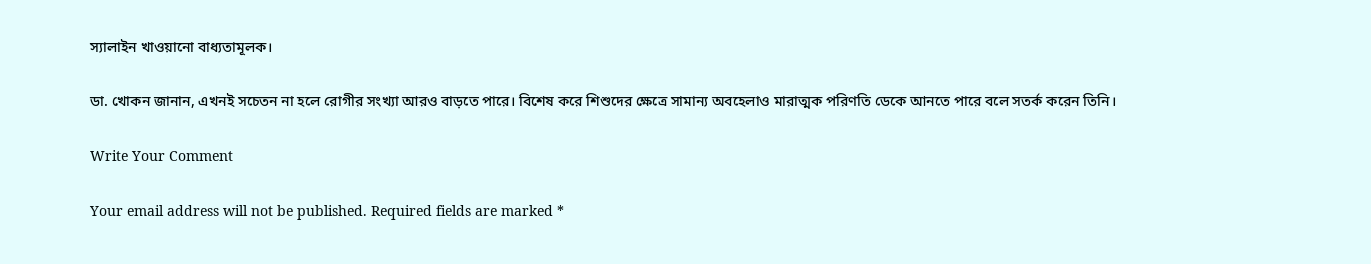স্যালাইন খাওয়ানো বাধ্যতামূলক।

ডা. খোকন জানান, এখনই সচেতন না হলে রোগীর সংখ্যা আরও বাড়তে পারে। বিশেষ করে শিশুদের ক্ষেত্রে সামান্য অবহেলাও মারাত্মক পরিণতি ডেকে আনতে পারে বলে সতর্ক করেন তিনি।

Write Your Comment

Your email address will not be published. Required fields are marked *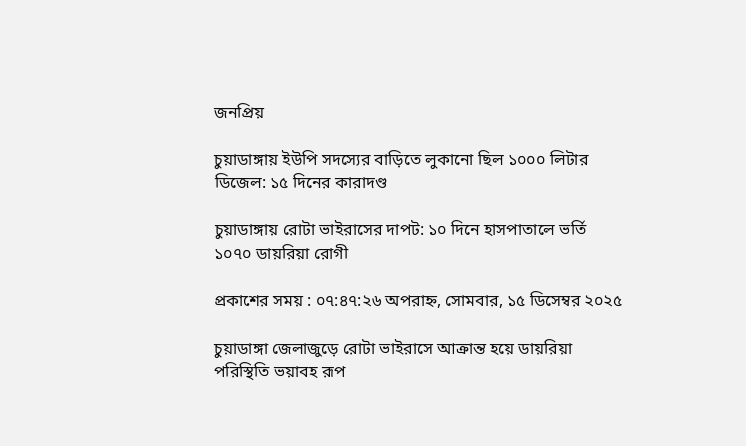জনপ্রিয়

চুয়াডাঙ্গায় ইউপি সদস্যের বাড়িতে লুকানো ছিল ১০০০ লিটার ডিজেল: ১৫ দিনের কারাদণ্ড

চুয়াডাঙ্গায় রোটা ভাইরাসের দাপট: ১০ দিনে হাসপাতালে ভর্তি ১০৭০ ডায়রিয়া রোগী

প্রকাশের সময় : ০৭:৪৭:২৬ অপরাহ্ন, সোমবার, ১৫ ডিসেম্বর ২০২৫

চুয়াডাঙ্গা জেলাজুড়ে রোটা ভাইরাসে আক্রান্ত হয়ে ডায়রিয়া পরিস্থিতি ভয়াবহ রূপ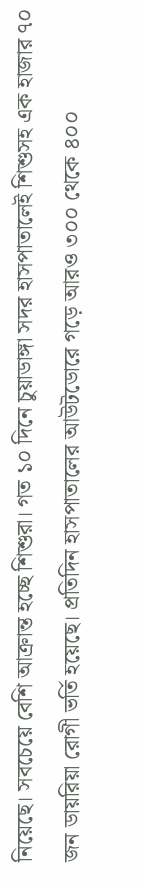নিয়েছে। সবচেয়ে বেশি আক্রান্ত হচ্ছে শিশুরা। গত ১০ দিনে চুয়াডাঙ্গা সদর হাসপাতালেই শিশুসহ এক হাজার ৭০ জন ডায়রিয়া রোগী ভর্তি হয়েছে। প্রতিদিন হাসপাতালের আউটডোরে গড়ে আরও ৩০০ থেকে ৪০০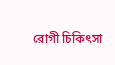রোগী চিকিৎসা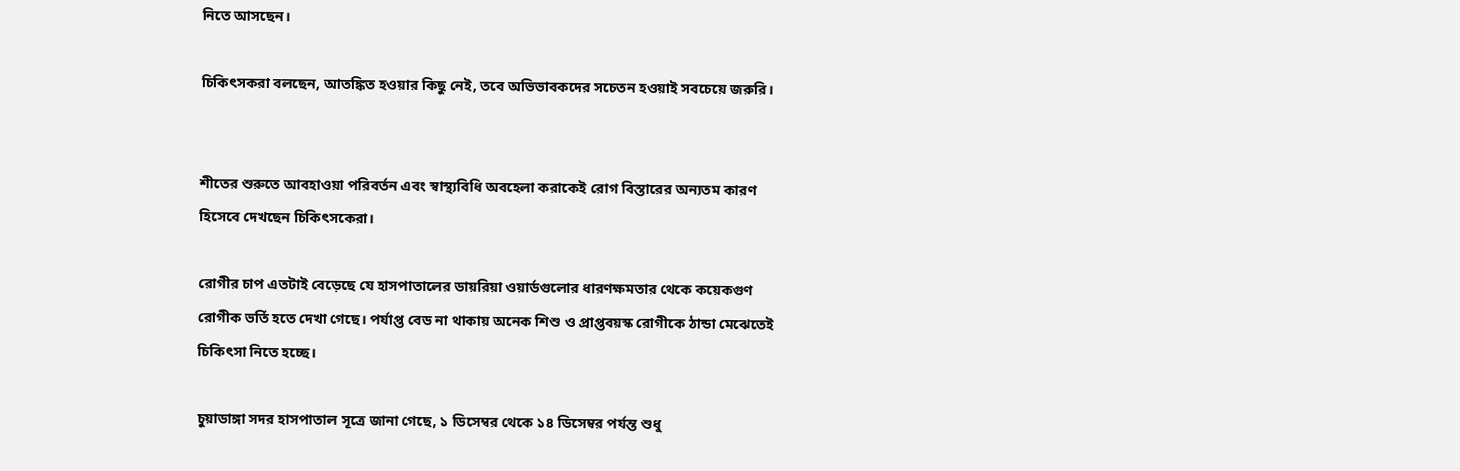নিতে আসছেন।

চিকিৎসকরা বলছেন, আতঙ্কিত হওয়ার কিছু নেই, তবে অভিভাবকদের সচেতন হওয়াই সবচেয়ে জরুরি।


শীতের শুরুতে আবহাওয়া পরিবর্তন এবং স্বাস্থ্যবিধি অবহেলা করাকেই রোগ বিস্তারের অন্যতম কারণ হিসেবে দেখছেন চিকিৎসকেরা।

রোগীর চাপ এতটাই বেড়েছে যে হাসপাতালের ডায়রিয়া ওয়ার্ডগুলোর ধারণক্ষমতার থেকে কয়েকগুণ রোগীক ভর্তি হতে দেখা গেছে। পর্যাপ্ত বেড না থাকায় অনেক শিশু ও প্রাপ্তবয়স্ক রোগীকে ঠান্ডা মেঝেতেই চিকিৎসা নিতে হচ্ছে।

চুয়াডাঙ্গা সদর হাসপাতাল সূত্রে জানা গেছে, ১ ডিসেম্বর থেকে ১৪ ডিসেম্বর পর্যন্ত শুধু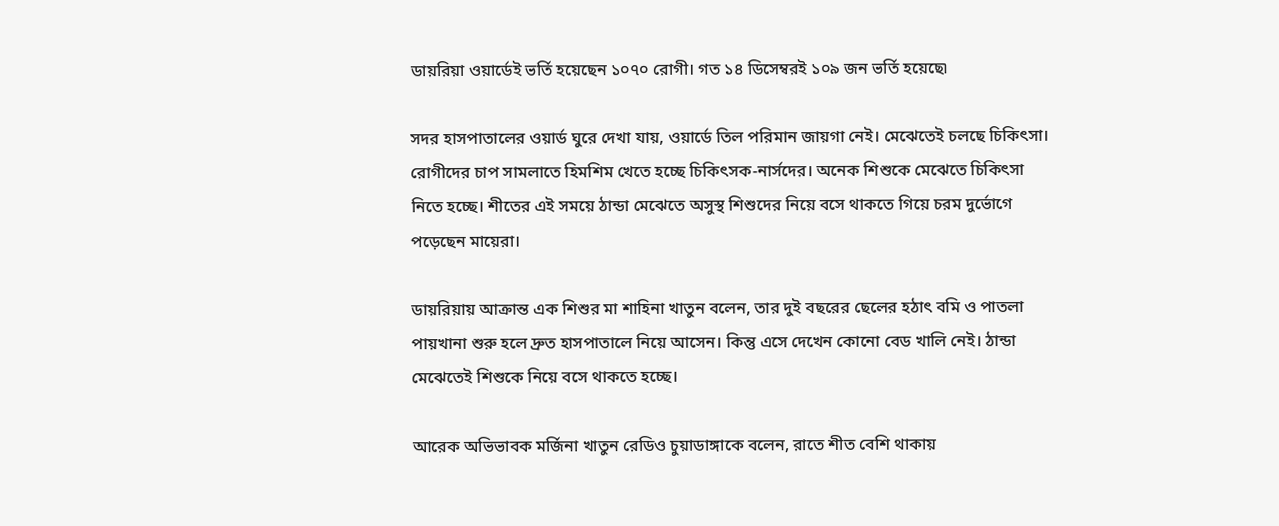ডায়রিয়া ওয়ার্ডেই ভর্তি হয়েছেন ১০৭০ রোগী। গত ১৪ ডিসেম্বরই ১০৯ জন ভর্তি হয়েছে৷

সদর হাসপাতালের ওয়ার্ড ঘুরে দেখা যায়, ওয়ার্ডে তিল পরিমান জায়গা নেই। মেঝেতেই চলছে চিকিৎসা। রোগীদের চাপ সামলাতে হিমশিম খেতে হচ্ছে চিকিৎসক-নার্সদের। অনেক শিশুকে মেঝেতে চিকিৎসা নিতে হচ্ছে। শীতের এই সময়ে ঠান্ডা মেঝেতে অসুস্থ শিশুদের নিয়ে বসে থাকতে গিয়ে চরম দুর্ভোগে পড়েছেন মায়েরা।

ডায়রিয়ায় আক্রান্ত এক শিশুর মা শাহিনা খাতুন বলেন, তার দুই বছরের ছেলের হঠাৎ বমি ও পাতলা পায়খানা শুরু হলে দ্রুত হাসপাতালে নিয়ে আসেন। কিন্তু এসে দেখেন কোনো বেড খালি নেই। ঠান্ডা মেঝেতেই শিশুকে নিয়ে বসে থাকতে হচ্ছে।

আরেক অভিভাবক মর্জিনা খাতুন রেডিও চুয়াডাঙ্গাকে বলেন, রাতে শীত বেশি থাকায়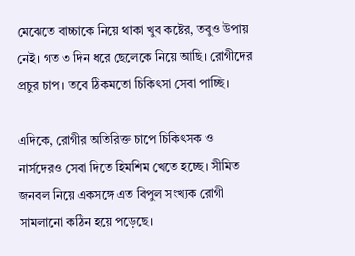মেঝেতে বাচ্চাকে নিয়ে থাকা খুব কষ্টের, তবুও উপায় নেই। গত ৩ দিন ধরে ছেলেকে নিয়ে আছি। রোগীদের প্রচুর চাপ। তবে ঠিকমতো চিকিৎসা সেবা পাচ্ছি।

এদিকে, রোগীর অতিরিক্ত চাপে চিকিৎসক ও নার্সদেরও সেবা দিতে হিমশিম খেতে হচ্ছে। সীমিত জনবল নিয়ে একসঙ্গে এত বিপুল সংখ্যক রোগী সামলানো কঠিন হয়ে পড়েছে।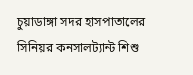চুয়াডাঙ্গা সদর হাসপাতালের সিনিয়র কনসালট্যান্ট শিশু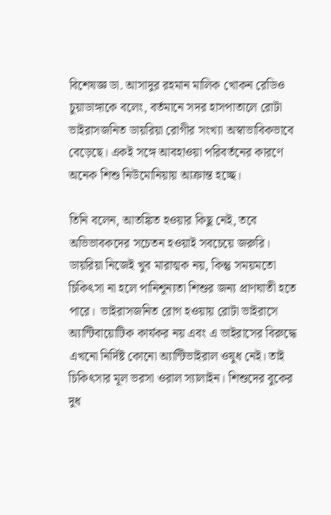বিশেষজ্ঞ ডা. আসাদুর রহমান মালিক খোকন রেডিও চুয়াডাঙ্গাকে বলেং, বর্তমানে সদর হাসপাতালে রোটা ভাইরাসজনিত ডায়রিয়া রোগীর সংখ্যা অস্বাভাবিকভাবে বেড়েছে। একই সঙ্গে আবহাওয়া পরিবর্তনের কারণে অনেক শিশু নিউমোনিয়ায় আক্রান্ত হচ্ছে।

তিনি বলেন, আতঙ্কিত হওয়ার কিছু নেই, তবে অভিভাবকদের সচেতন হওয়াই সবচেয়ে জরুরি। ডায়রিয়া নিজেই খুব মারাত্মক নয়, কিন্তু সময়মতো চিকিৎসা না হলে পানিশূন্যতা শিশুর জন্য প্রাণঘাতী হতে পারে।  ভাইরাসজনিত রোগ হওয়ায় রোটা ভাইরাসে অ্যান্টিবায়োটিক কার্যকর নয় এবং এ ভাইরাসের বিরুদ্ধে এখনো নির্দিষ্ট কোনো অ্যান্টিভাইরাল ওষুধ নেই। তাই চিকিৎসার মূল ভরসা ওরাল স্যালাইন। শিশুদের বুকের দুধ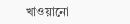খাওয়ানো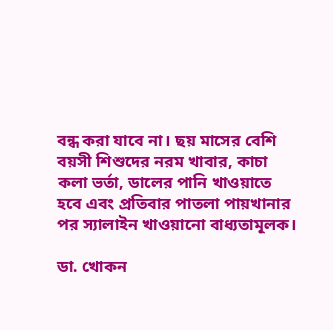বন্ধ করা যাবে না। ছয় মাসের বেশি বয়সী শিশুদের নরম খাবার, কাচা কলা ভর্তা, ডালের পানি খাওয়াতে হবে এবং প্রতিবার পাতলা পায়খানার পর স্যালাইন খাওয়ানো বাধ্যতামূলক।

ডা. খোকন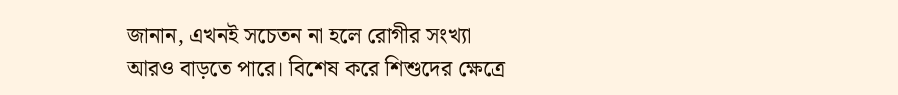জানান, এখনই সচেতন না হলে রোগীর সংখ্যা আরও বাড়তে পারে। বিশেষ করে শিশুদের ক্ষেত্রে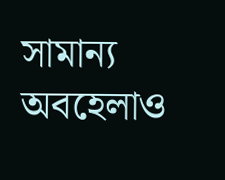সামান্য অবহেলাও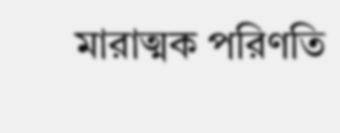মারাত্মক পরিণতি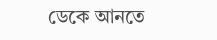ডেকে আনতে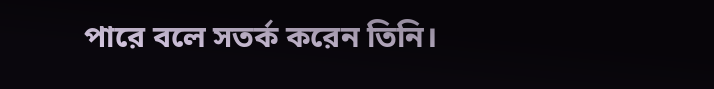পারে বলে সতর্ক করেন তিনি।